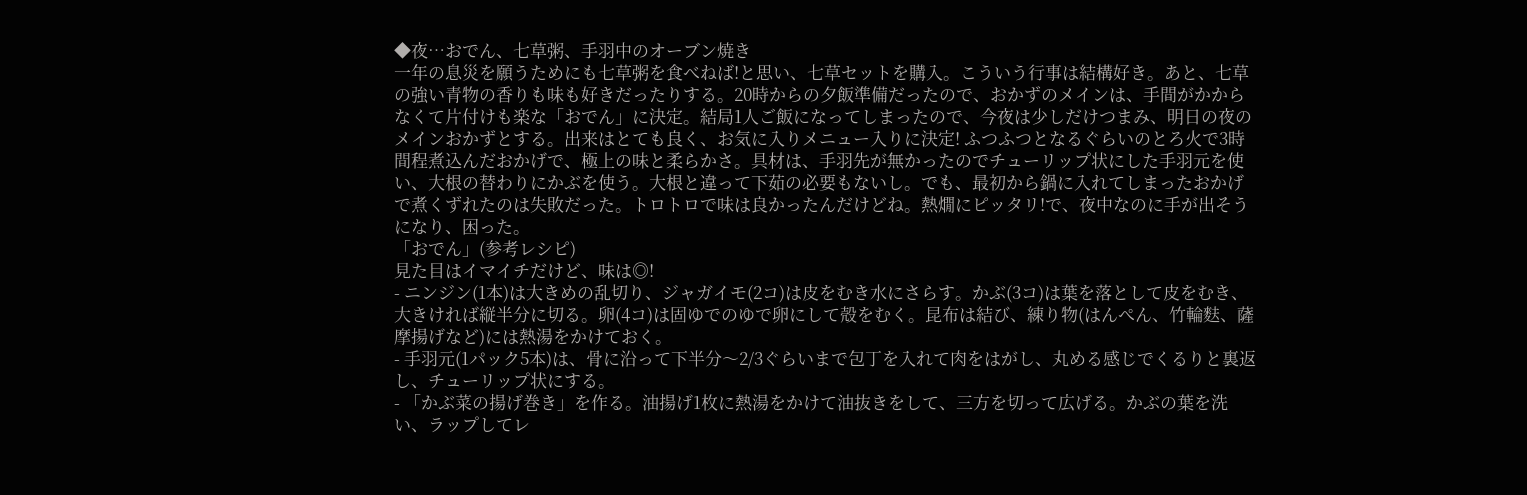◆夜…おでん、七草粥、手羽中のオーブン焼き
一年の息災を願うためにも七草粥を食べねば!と思い、七草セットを購入。こういう行事は結構好き。あと、七草の強い青物の香りも味も好きだったりする。20時からの夕飯準備だったので、おかずのメインは、手間がかからなくて片付けも楽な「おでん」に決定。結局1人ご飯になってしまったので、今夜は少しだけつまみ、明日の夜のメインおかずとする。出来はとても良く、お気に入りメニュー入りに決定! ふつふつとなるぐらいのとろ火で3時間程煮込んだおかげで、極上の味と柔らかさ。具材は、手羽先が無かったのでチューリップ状にした手羽元を使い、大根の替わりにかぶを使う。大根と違って下茹の必要もないし。でも、最初から鍋に入れてしまったおかげで煮くずれたのは失敗だった。トロトロで味は良かったんだけどね。熱燗にピッタリ!で、夜中なのに手が出そうになり、困った。
「おでん」(参考レシピ)
見た目はイマイチだけど、味は◎!
- ニンジン(1本)は大きめの乱切り、ジャガイモ(2コ)は皮をむき水にさらす。かぶ(3コ)は葉を落として皮をむき、大きければ縦半分に切る。卵(4コ)は固ゆでのゆで卵にして殻をむく。昆布は結び、練り物(はんぺん、竹輪麩、薩摩揚げなど)には熱湯をかけておく。
- 手羽元(1パック5本)は、骨に沿って下半分〜2/3ぐらいまで包丁を入れて肉をはがし、丸める感じでくるりと裏返し、チューリップ状にする。
- 「かぶ菜の揚げ巻き」を作る。油揚げ1枚に熱湯をかけて油抜きをして、三方を切って広げる。かぶの葉を洗い、ラップしてレ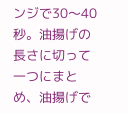ンジで30〜40秒。油揚げの長さに切って一つにまとめ、油揚げで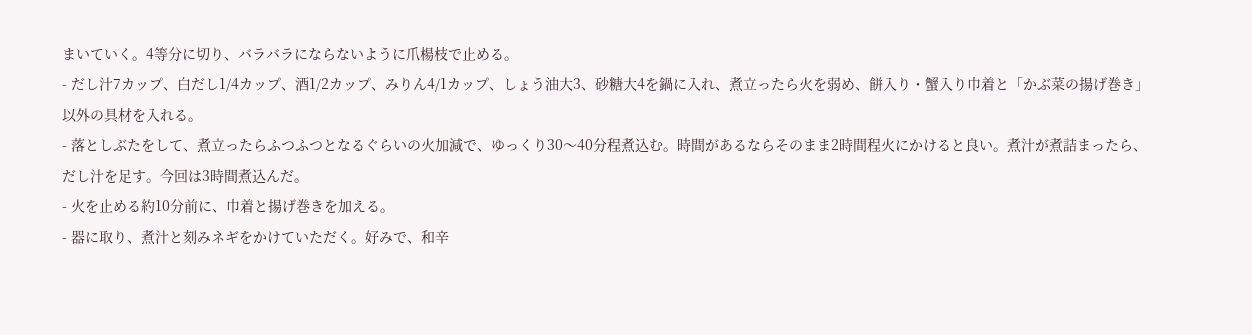まいていく。4等分に切り、バラバラにならないように爪楊枝で止める。
- だし汁7カップ、白だし1/4カップ、酒1/2カップ、みりん4/1カップ、しょう油大3、砂糖大4を鍋に入れ、煮立ったら火を弱め、餅入り・蟹入り巾着と「かぶ菜の揚げ巻き」以外の具材を入れる。
- 落としぶたをして、煮立ったらふつふつとなるぐらいの火加減で、ゆっくり30〜40分程煮込む。時間があるならそのまま2時間程火にかけると良い。煮汁が煮詰まったら、だし汁を足す。今回は3時間煮込んだ。
- 火を止める約10分前に、巾着と揚げ巻きを加える。
- 器に取り、煮汁と刻みネギをかけていただく。好みで、和辛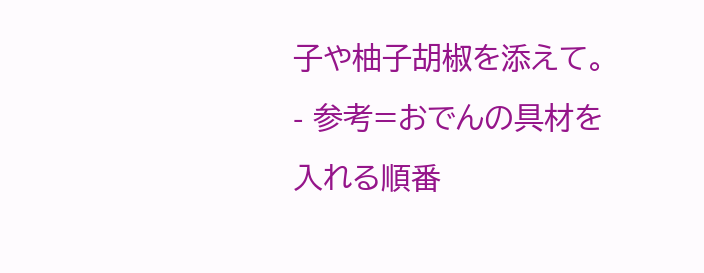子や柚子胡椒を添えて。
- 参考=おでんの具材を入れる順番